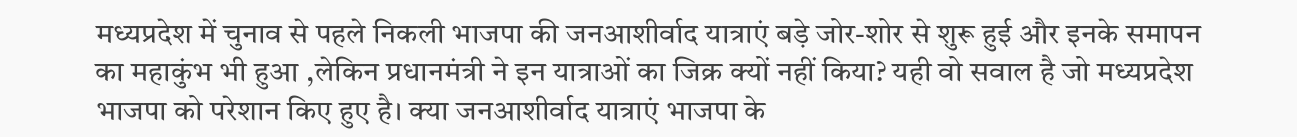मध्यप्रदेश में चुनाव से पहले निकली भाजपा की जनआशीर्वाद यात्राएं बड़े जोर-शोर से शुरू हुई और इनके समापन का महाकुंभ भी हुआ ,लेकिन प्रधानमंत्री ने इन यात्राओं का जिक्र क्यों नहीं किया? यही वो सवाल है जो मध्यप्रदेश भाजपा को परेशान किए हुए है। क्या जनआशीर्वाद यात्राएं भाजपा के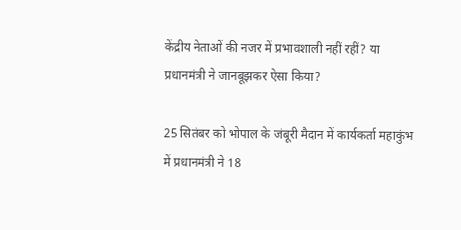केंद्रीय नेताओं की नजर में प्रभावशाली नहीं रहीं? या प्रधानमंत्री ने जानबूझकर ऐसा किया?

25 सितंबर को भोपाल के जंबूरी मैदान में कार्यकर्ता महाकुंभ में प्रधानमंत्री ने 18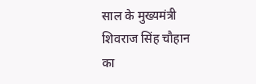साल के मुख्यमंत्री शिवराज सिंह चौहान का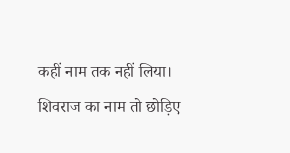कहीं नाम तक नहीं लिया। शिवराज का नाम तो छोड़िए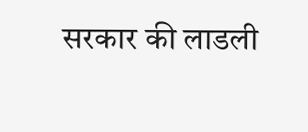सरकार की लाडली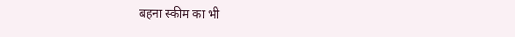बहना स्कीम का भी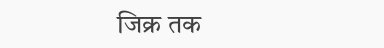जिक्र तक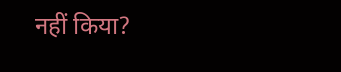नहीं किया?